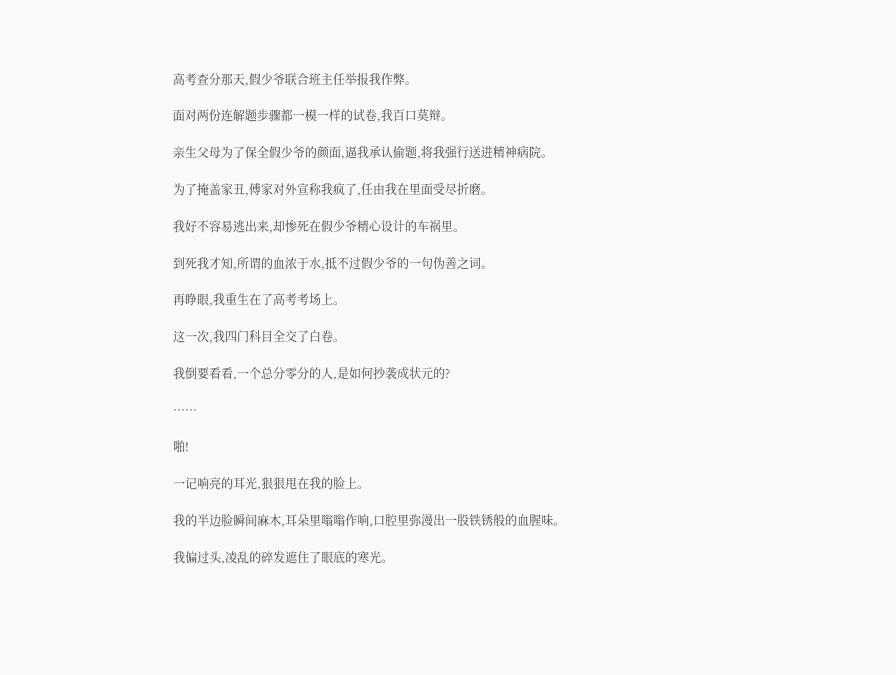高考查分那天,假少爷联合班主任举报我作弊。

面对两份连解题步骤都一模一样的试卷,我百口莫辩。

亲生父母为了保全假少爷的颜面,逼我承认偷题,将我强行送进精神病院。

为了掩盖家丑,傅家对外宣称我疯了,任由我在里面受尽折磨。

我好不容易逃出来,却惨死在假少爷精心设计的车祸里。

到死我才知,所谓的血浓于水,抵不过假少爷的一句伪善之词。

再睁眼,我重生在了高考考场上。

这一次,我四门科目全交了白卷。

我倒要看看,一个总分零分的人,是如何抄袭成状元的?

……

啪!

一记响亮的耳光,狠狠甩在我的脸上。

我的半边脸瞬间麻木,耳朵里嗡嗡作响,口腔里弥漫出一股铁锈般的血腥味。

我偏过头,凌乱的碎发遮住了眼底的寒光。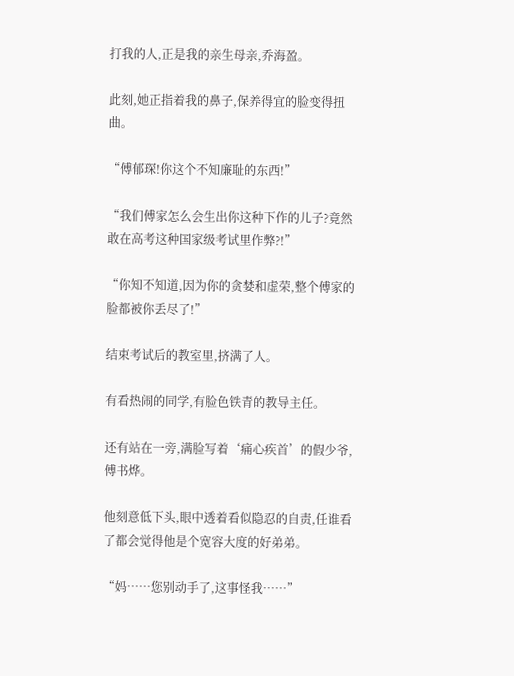打我的人,正是我的亲生母亲,乔海盈。

此刻,她正指着我的鼻子,保养得宜的脸变得扭曲。

“傅郁琛!你这个不知廉耻的东西!”

“我们傅家怎么会生出你这种下作的儿子?竟然敢在高考这种国家级考试里作弊?!”

“你知不知道,因为你的贪婪和虚荣,整个傅家的脸都被你丢尽了!”

结束考试后的教室里,挤满了人。

有看热闹的同学,有脸色铁青的教导主任。

还有站在一旁,满脸写着‘痛心疾首’的假少爷,傅书烨。

他刻意低下头,眼中透着看似隐忍的自责,任谁看了都会觉得他是个宽容大度的好弟弟。

“妈……您别动手了,这事怪我……”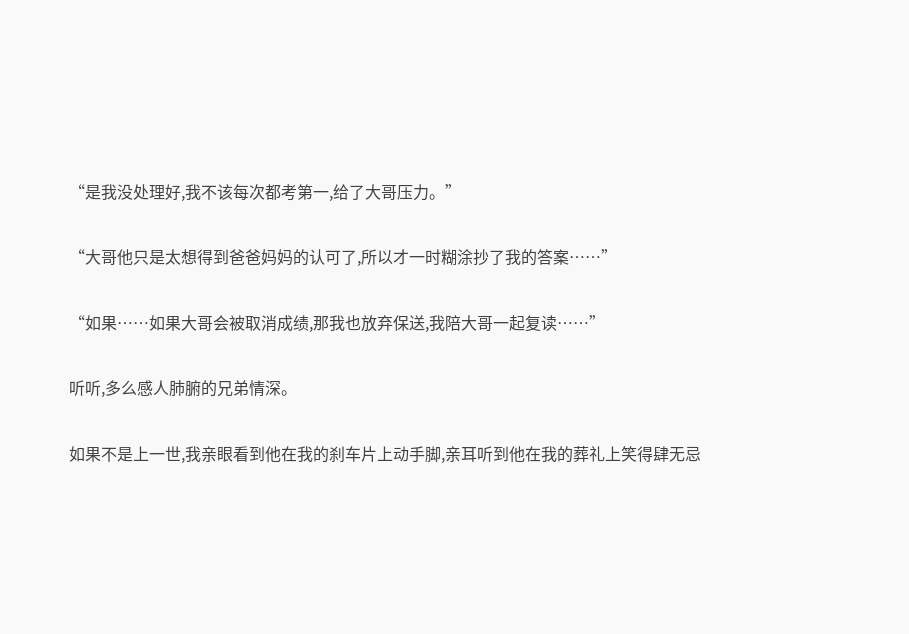“是我没处理好,我不该每次都考第一,给了大哥压力。”

“大哥他只是太想得到爸爸妈妈的认可了,所以才一时糊涂抄了我的答案……”

“如果……如果大哥会被取消成绩,那我也放弃保送,我陪大哥一起复读……”

听听,多么感人肺腑的兄弟情深。

如果不是上一世,我亲眼看到他在我的刹车片上动手脚,亲耳听到他在我的葬礼上笑得肆无忌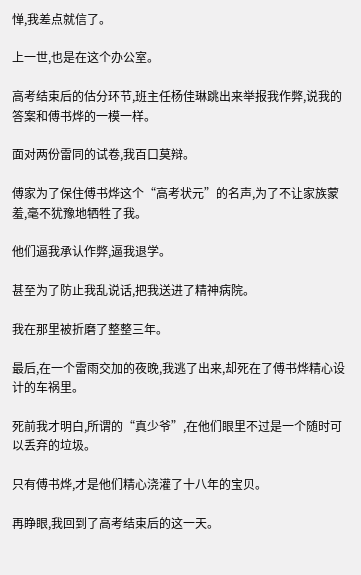惮,我差点就信了。

上一世,也是在这个办公室。

高考结束后的估分环节,班主任杨佳琳跳出来举报我作弊,说我的答案和傅书烨的一模一样。

面对两份雷同的试卷,我百口莫辩。

傅家为了保住傅书烨这个“高考状元”的名声,为了不让家族蒙羞,毫不犹豫地牺牲了我。

他们逼我承认作弊,逼我退学。

甚至为了防止我乱说话,把我送进了精神病院。

我在那里被折磨了整整三年。

最后,在一个雷雨交加的夜晚,我逃了出来,却死在了傅书烨精心设计的车祸里。

死前我才明白,所谓的“真少爷”,在他们眼里不过是一个随时可以丢弃的垃圾。

只有傅书烨,才是他们精心浇灌了十八年的宝贝。

再睁眼,我回到了高考结束后的这一天。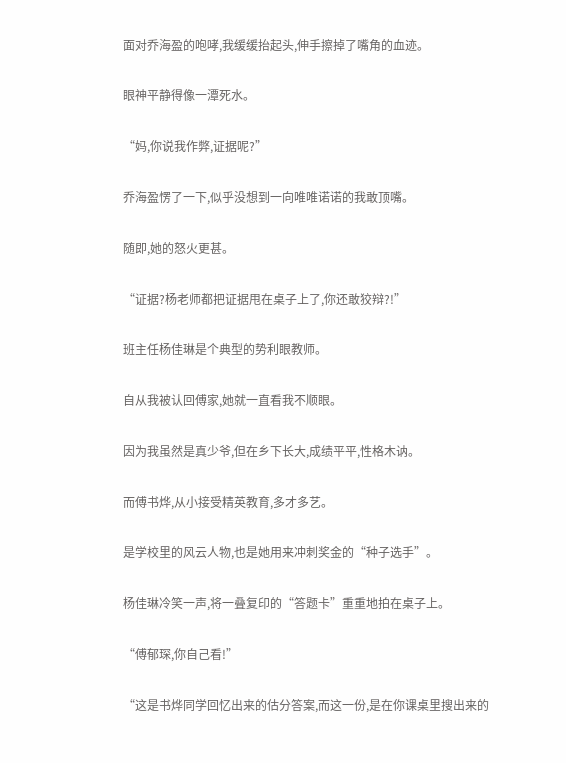面对乔海盈的咆哮,我缓缓抬起头,伸手擦掉了嘴角的血迹。

眼神平静得像一潭死水。

“妈,你说我作弊,证据呢?”

乔海盈愣了一下,似乎没想到一向唯唯诺诺的我敢顶嘴。

随即,她的怒火更甚。

“证据?杨老师都把证据甩在桌子上了,你还敢狡辩?!”

班主任杨佳琳是个典型的势利眼教师。

自从我被认回傅家,她就一直看我不顺眼。

因为我虽然是真少爷,但在乡下长大,成绩平平,性格木讷。

而傅书烨,从小接受精英教育,多才多艺。

是学校里的风云人物,也是她用来冲刺奖金的“种子选手”。

杨佳琳冷笑一声,将一叠复印的“答题卡”重重地拍在桌子上。

“傅郁琛,你自己看!”

“这是书烨同学回忆出来的估分答案,而这一份,是在你课桌里搜出来的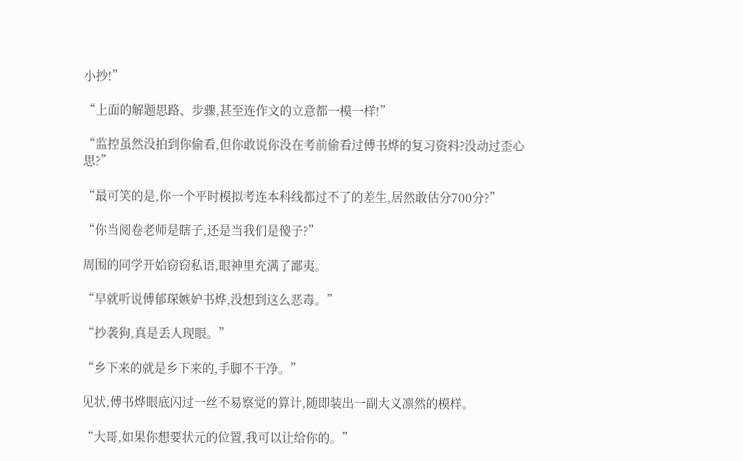小抄!”

“上面的解题思路、步骤,甚至连作文的立意都一模一样!”

“监控虽然没拍到你偷看,但你敢说你没在考前偷看过傅书烨的复习资料?没动过歪心思?”

“最可笑的是,你一个平时模拟考连本科线都过不了的差生,居然敢估分700分?”

“你当阅卷老师是瞎子,还是当我们是傻子?”

周围的同学开始窃窃私语,眼神里充满了鄙夷。

“早就听说傅郁琛嫉妒书烨,没想到这么恶毒。”

“抄袭狗,真是丢人现眼。”

“乡下来的就是乡下来的,手脚不干净。”

见状,傅书烨眼底闪过一丝不易察觉的算计,随即装出一副大义凛然的模样。

“大哥,如果你想要状元的位置,我可以让给你的。”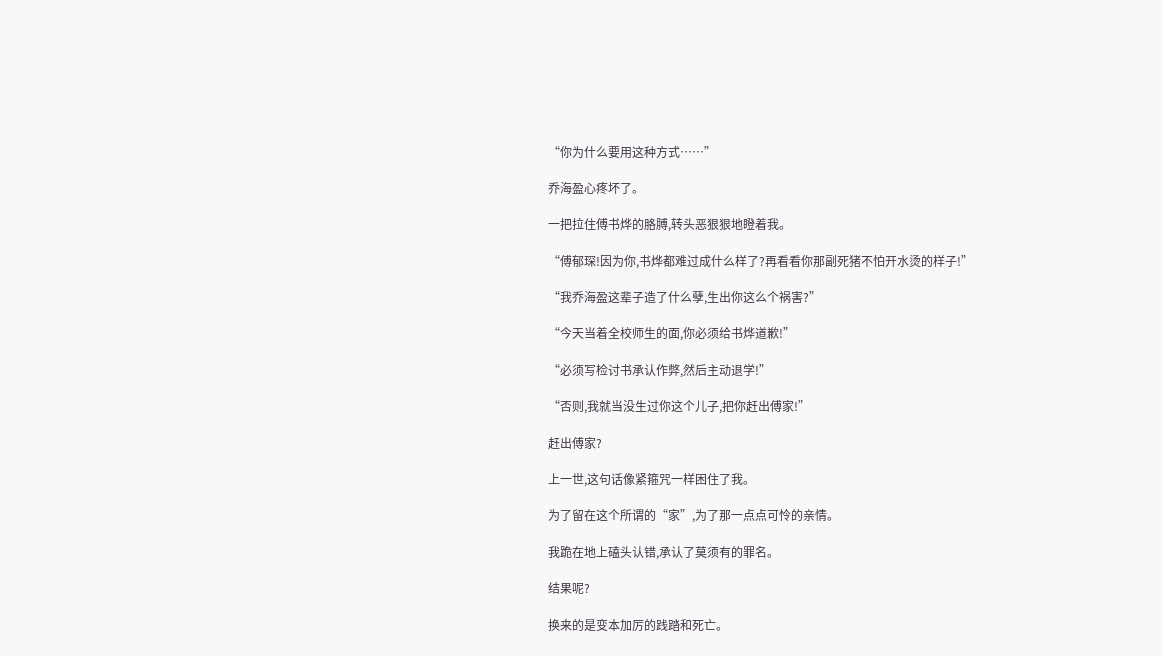“你为什么要用这种方式……”

乔海盈心疼坏了。

一把拉住傅书烨的胳膊,转头恶狠狠地瞪着我。

“傅郁琛!因为你,书烨都难过成什么样了?再看看你那副死猪不怕开水烫的样子!”

“我乔海盈这辈子造了什么孽,生出你这么个祸害?”

“今天当着全校师生的面,你必须给书烨道歉!”

“必须写检讨书承认作弊,然后主动退学!”

“否则,我就当没生过你这个儿子,把你赶出傅家!”

赶出傅家?

上一世,这句话像紧箍咒一样困住了我。

为了留在这个所谓的“家”,为了那一点点可怜的亲情。

我跪在地上磕头认错,承认了莫须有的罪名。

结果呢?

换来的是变本加厉的践踏和死亡。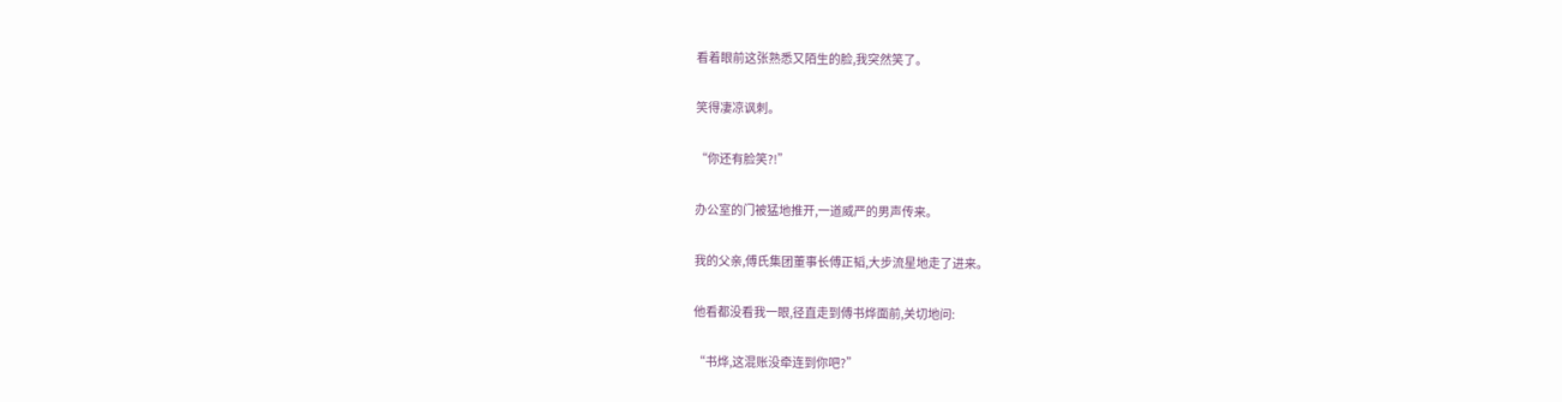看着眼前这张熟悉又陌生的脸,我突然笑了。

笑得凄凉讽刺。

“你还有脸笑?!”

办公室的门被猛地推开,一道威严的男声传来。

我的父亲,傅氏集团董事长傅正韬,大步流星地走了进来。

他看都没看我一眼,径直走到傅书烨面前,关切地问:

“书烨,这混账没牵连到你吧?”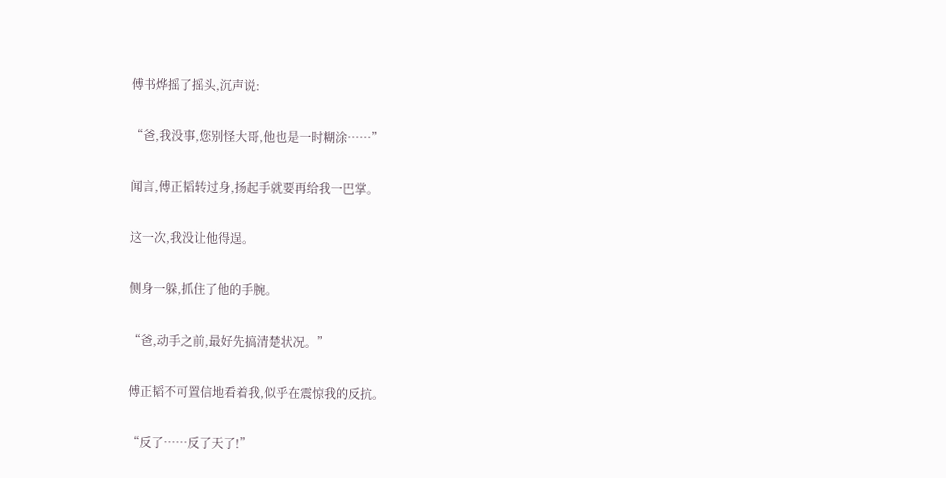傅书烨摇了摇头,沉声说:

“爸,我没事,您别怪大哥,他也是一时糊涂……”

闻言,傅正韬转过身,扬起手就要再给我一巴掌。

这一次,我没让他得逞。

侧身一躲,抓住了他的手腕。

“爸,动手之前,最好先搞清楚状况。”

傅正韬不可置信地看着我,似乎在震惊我的反抗。

“反了……反了天了!”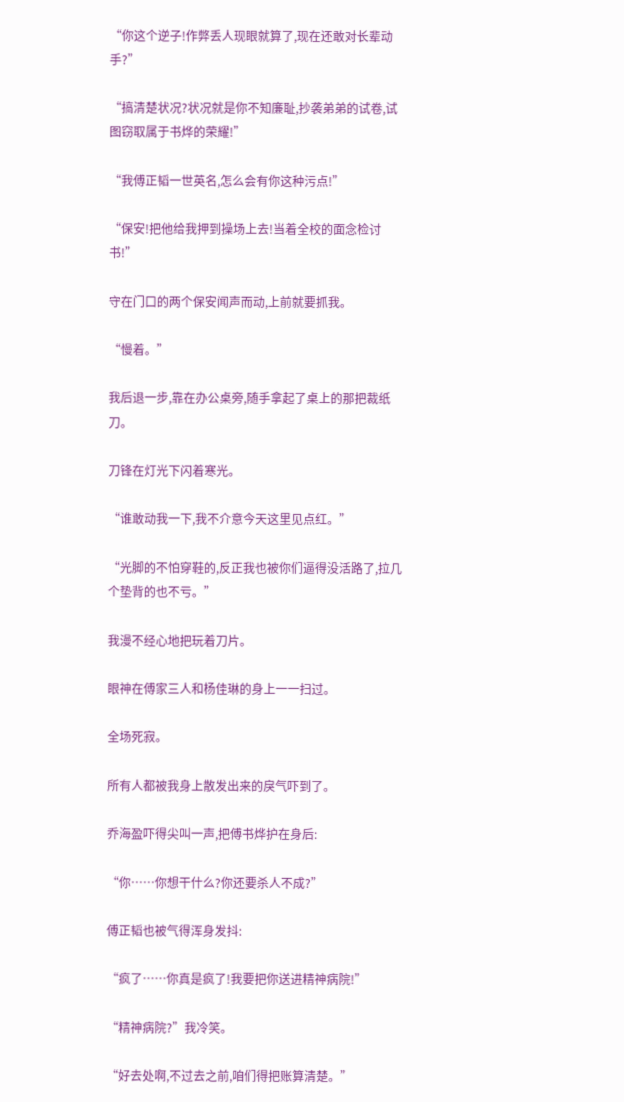“你这个逆子!作弊丢人现眼就算了,现在还敢对长辈动手?”

“搞清楚状况?状况就是你不知廉耻,抄袭弟弟的试卷,试图窃取属于书烨的荣耀!”

“我傅正韬一世英名,怎么会有你这种污点!”

“保安!把他给我押到操场上去!当着全校的面念检讨书!”

守在门口的两个保安闻声而动,上前就要抓我。

“慢着。”

我后退一步,靠在办公桌旁,随手拿起了桌上的那把裁纸刀。

刀锋在灯光下闪着寒光。

“谁敢动我一下,我不介意今天这里见点红。”

“光脚的不怕穿鞋的,反正我也被你们逼得没活路了,拉几个垫背的也不亏。”

我漫不经心地把玩着刀片。

眼神在傅家三人和杨佳琳的身上一一扫过。

全场死寂。

所有人都被我身上散发出来的戾气吓到了。

乔海盈吓得尖叫一声,把傅书烨护在身后:

“你……你想干什么?你还要杀人不成?”

傅正韬也被气得浑身发抖:

“疯了……你真是疯了!我要把你送进精神病院!”

“精神病院?”我冷笑。

“好去处啊,不过去之前,咱们得把账算清楚。”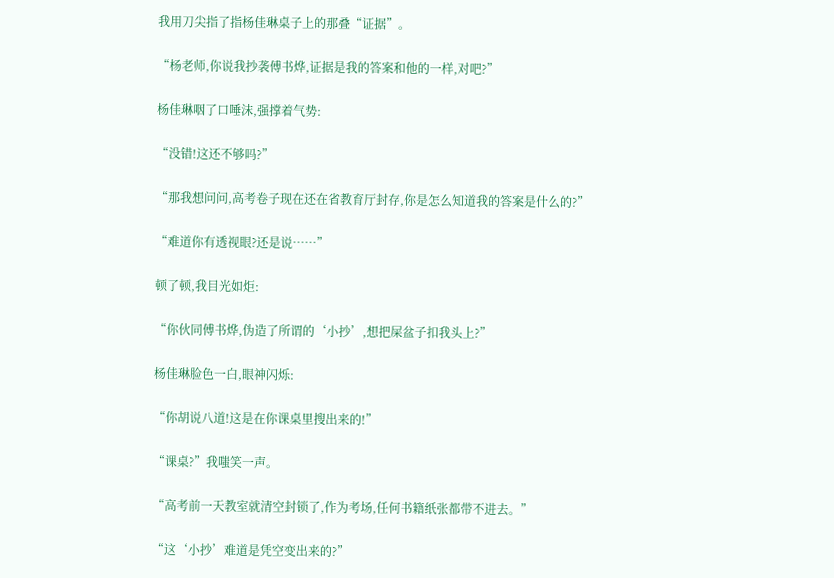我用刀尖指了指杨佳琳桌子上的那叠“证据”。

“杨老师,你说我抄袭傅书烨,证据是我的答案和他的一样,对吧?”

杨佳琳咽了口唾沫,强撑着气势:

“没错!这还不够吗?”

“那我想问问,高考卷子现在还在省教育厅封存,你是怎么知道我的答案是什么的?”

“难道你有透视眼?还是说……”

顿了顿,我目光如炬:

“你伙同傅书烨,伪造了所谓的‘小抄’,想把屎盆子扣我头上?”

杨佳琳脸色一白,眼神闪烁:

“你胡说八道!这是在你课桌里搜出来的!”

“课桌?”我嗤笑一声。

“高考前一天教室就清空封锁了,作为考场,任何书籍纸张都带不进去。”

“这‘小抄’难道是凭空变出来的?”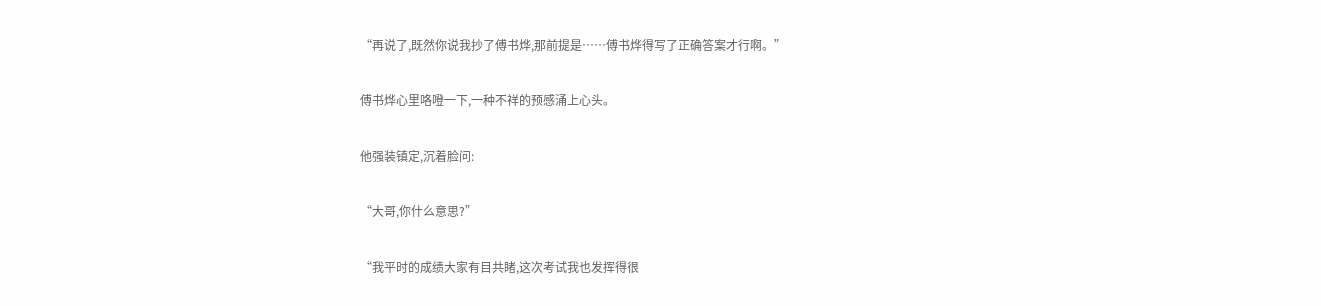“再说了,既然你说我抄了傅书烨,那前提是……傅书烨得写了正确答案才行啊。”

傅书烨心里咯噔一下,一种不祥的预感涌上心头。

他强装镇定,沉着脸问:

“大哥,你什么意思?”

“我平时的成绩大家有目共睹,这次考试我也发挥得很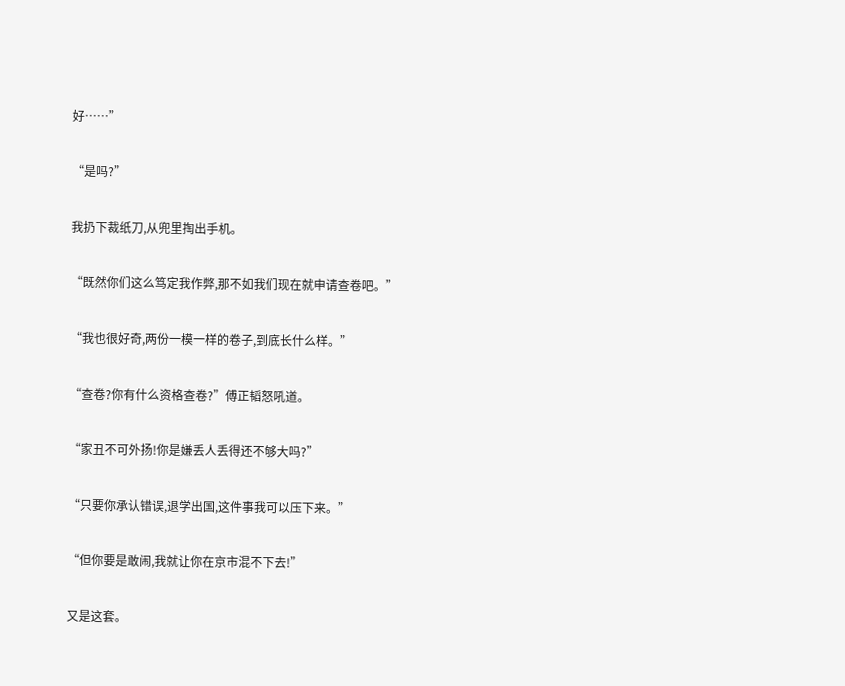好……”

“是吗?”

我扔下裁纸刀,从兜里掏出手机。

“既然你们这么笃定我作弊,那不如我们现在就申请查卷吧。”

“我也很好奇,两份一模一样的卷子,到底长什么样。”

“查卷?你有什么资格查卷?”傅正韬怒吼道。

“家丑不可外扬!你是嫌丢人丢得还不够大吗?”

“只要你承认错误,退学出国,这件事我可以压下来。”

“但你要是敢闹,我就让你在京市混不下去!”

又是这套。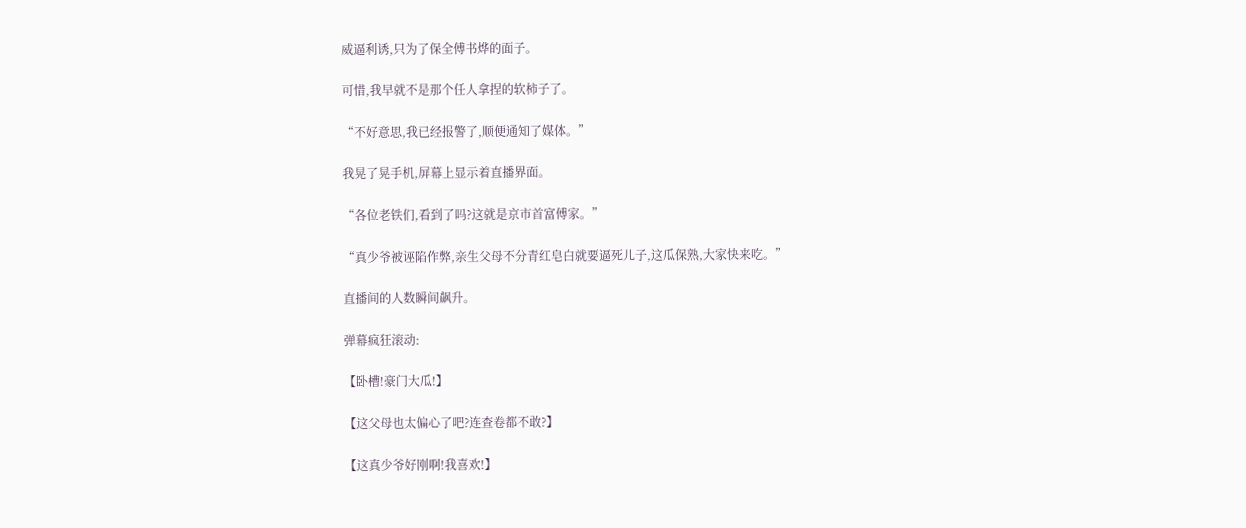威逼利诱,只为了保全傅书烨的面子。

可惜,我早就不是那个任人拿捏的软柿子了。

“不好意思,我已经报警了,顺便通知了媒体。”

我晃了晃手机,屏幕上显示着直播界面。

“各位老铁们,看到了吗?这就是京市首富傅家。”

“真少爷被诬陷作弊,亲生父母不分青红皂白就要逼死儿子,这瓜保熟,大家快来吃。”

直播间的人数瞬间飙升。

弹幕疯狂滚动:

【卧槽!豪门大瓜!】

【这父母也太偏心了吧?连查卷都不敢?】

【这真少爷好刚啊!我喜欢!】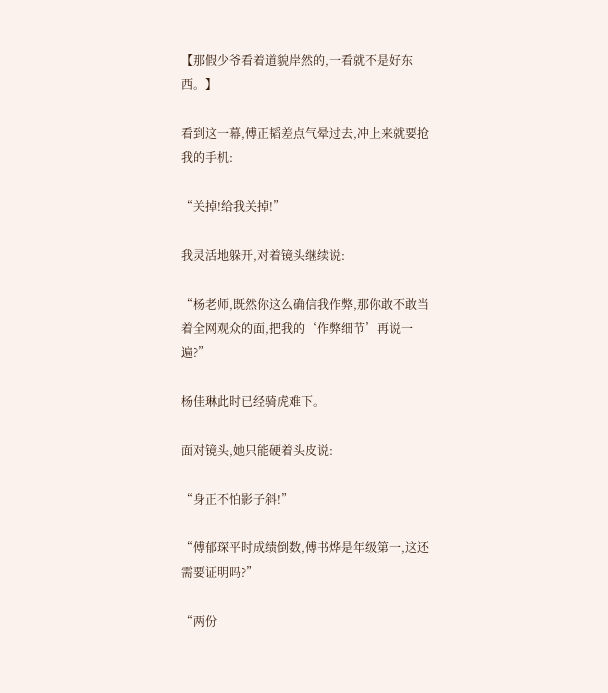【那假少爷看着道貌岸然的,一看就不是好东西。】

看到这一幕,傅正韬差点气晕过去,冲上来就要抢我的手机:

“关掉!给我关掉!”

我灵活地躲开,对着镜头继续说:

“杨老师,既然你这么确信我作弊,那你敢不敢当着全网观众的面,把我的‘作弊细节’再说一遍?”

杨佳琳此时已经骑虎难下。

面对镜头,她只能硬着头皮说:

“身正不怕影子斜!”

“傅郁琛平时成绩倒数,傅书烨是年级第一,这还需要证明吗?”

“两份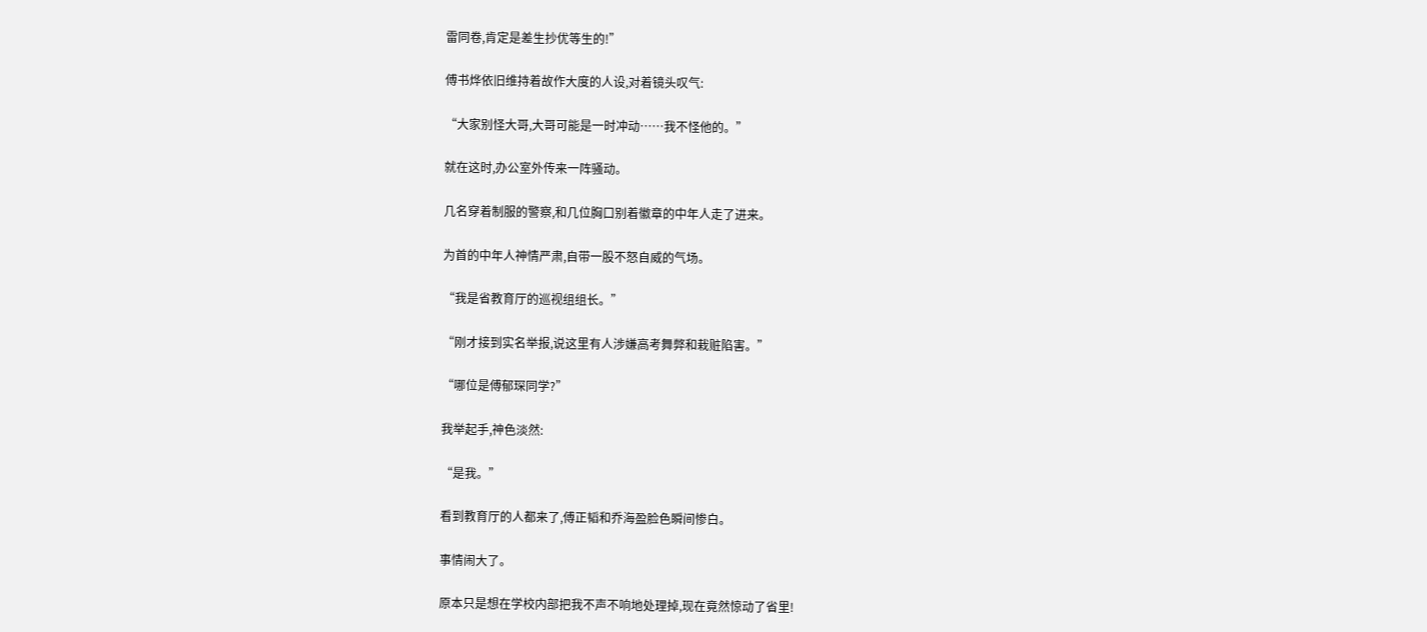雷同卷,肯定是差生抄优等生的!”

傅书烨依旧维持着故作大度的人设,对着镜头叹气:

“大家别怪大哥,大哥可能是一时冲动……我不怪他的。”

就在这时,办公室外传来一阵骚动。

几名穿着制服的警察,和几位胸口别着徽章的中年人走了进来。

为首的中年人神情严肃,自带一股不怒自威的气场。

“我是省教育厅的巡视组组长。”

“刚才接到实名举报,说这里有人涉嫌高考舞弊和栽赃陷害。”

“哪位是傅郁琛同学?”

我举起手,神色淡然:

“是我。”

看到教育厅的人都来了,傅正韬和乔海盈脸色瞬间惨白。

事情闹大了。

原本只是想在学校内部把我不声不响地处理掉,现在竟然惊动了省里!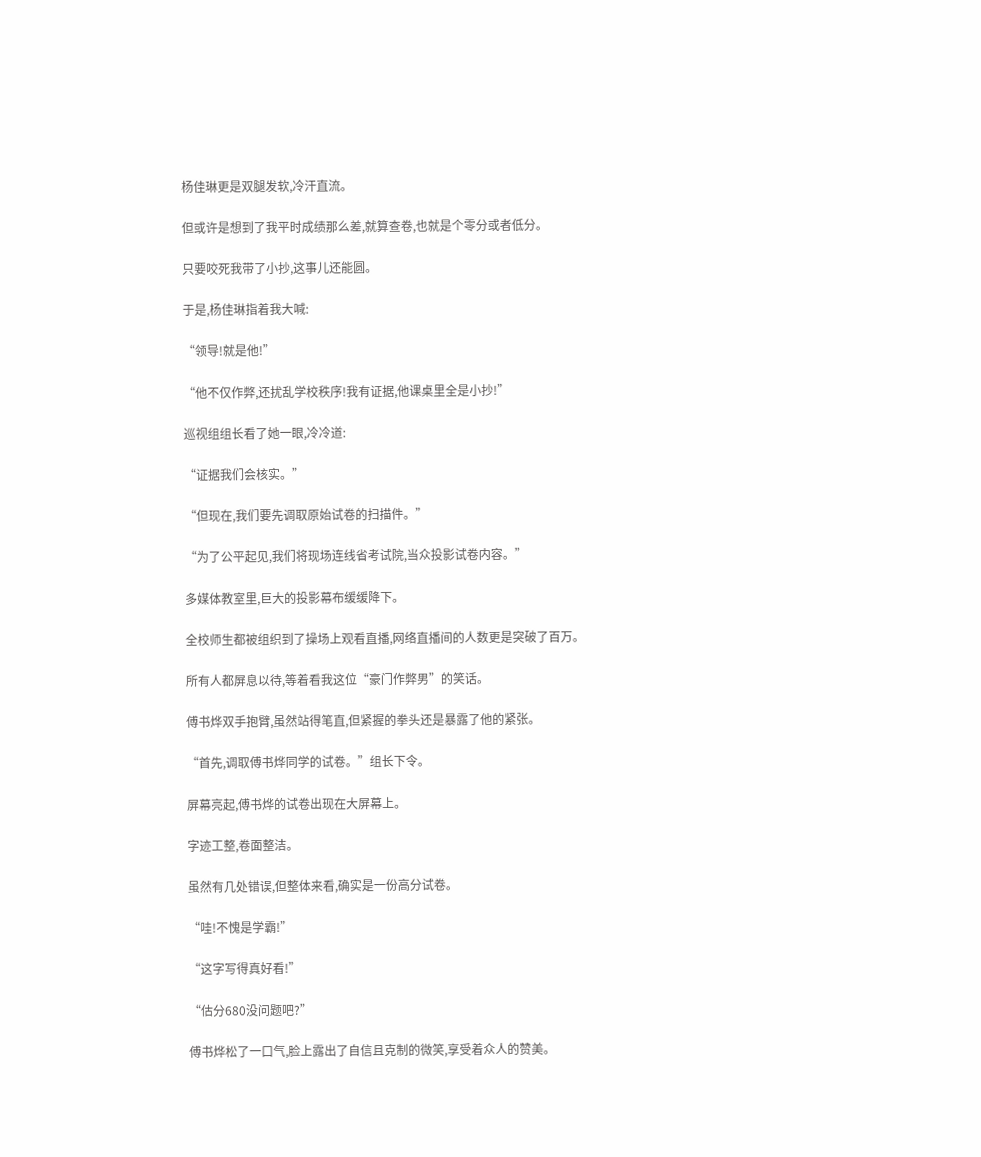杨佳琳更是双腿发软,冷汗直流。

但或许是想到了我平时成绩那么差,就算查卷,也就是个零分或者低分。

只要咬死我带了小抄,这事儿还能圆。

于是,杨佳琳指着我大喊:

“领导!就是他!”

“他不仅作弊,还扰乱学校秩序!我有证据,他课桌里全是小抄!”

巡视组组长看了她一眼,冷冷道:

“证据我们会核实。”

“但现在,我们要先调取原始试卷的扫描件。”

“为了公平起见,我们将现场连线省考试院,当众投影试卷内容。”

多媒体教室里,巨大的投影幕布缓缓降下。

全校师生都被组织到了操场上观看直播,网络直播间的人数更是突破了百万。

所有人都屏息以待,等着看我这位“豪门作弊男”的笑话。

傅书烨双手抱臂,虽然站得笔直,但紧握的拳头还是暴露了他的紧张。

“首先,调取傅书烨同学的试卷。”组长下令。

屏幕亮起,傅书烨的试卷出现在大屏幕上。

字迹工整,卷面整洁。

虽然有几处错误,但整体来看,确实是一份高分试卷。

“哇!不愧是学霸!”

“这字写得真好看!”

“估分680没问题吧?”

傅书烨松了一口气,脸上露出了自信且克制的微笑,享受着众人的赞美。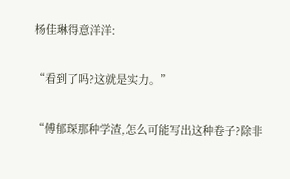杨佳琳得意洋洋:

“看到了吗?这就是实力。”

“傅郁琛那种学渣,怎么可能写出这种卷子?除非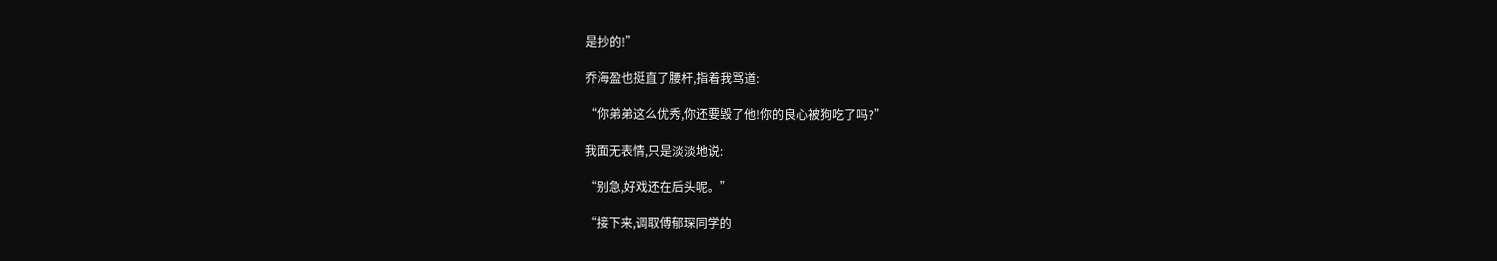是抄的!”

乔海盈也挺直了腰杆,指着我骂道:

“你弟弟这么优秀,你还要毁了他!你的良心被狗吃了吗?”

我面无表情,只是淡淡地说:

“别急,好戏还在后头呢。”

“接下来,调取傅郁琛同学的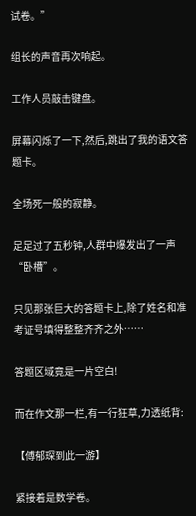试卷。”

组长的声音再次响起。

工作人员敲击键盘。

屏幕闪烁了一下,然后,跳出了我的语文答题卡。

全场死一般的寂静。

足足过了五秒钟,人群中爆发出了一声“卧槽”。

只见那张巨大的答题卡上,除了姓名和准考证号填得整整齐齐之外……

答题区域竟是一片空白!

而在作文那一栏,有一行狂草,力透纸背:

【傅郁琛到此一游】

紧接着是数学卷。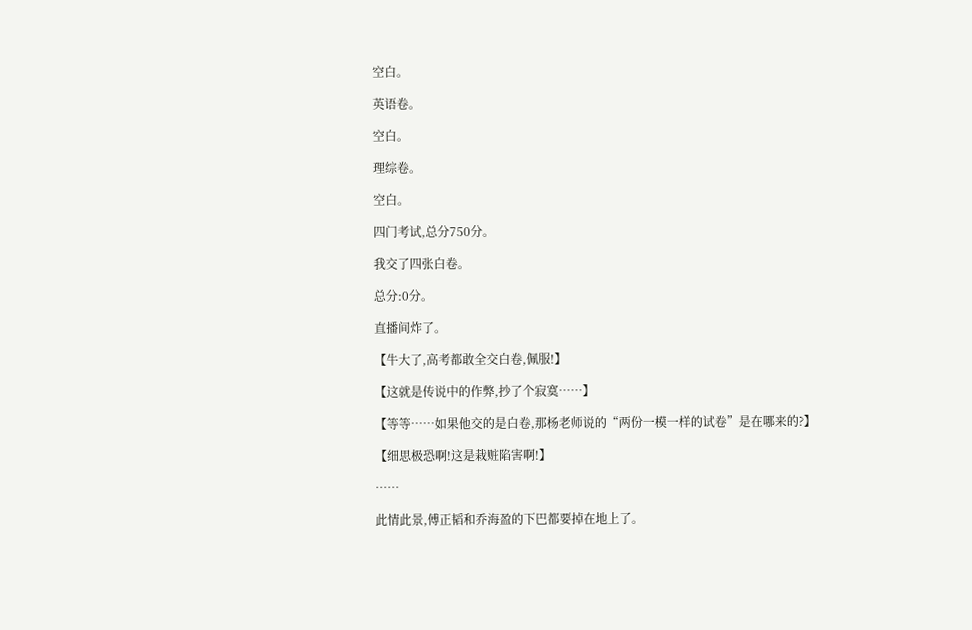空白。

英语卷。

空白。

理综卷。

空白。

四门考试,总分750分。

我交了四张白卷。

总分:0分。

直播间炸了。

【牛大了,高考都敢全交白卷,佩服!】

【这就是传说中的作弊,抄了个寂寞……】

【等等……如果他交的是白卷,那杨老师说的“两份一模一样的试卷”是在哪来的?】

【细思极恐啊!这是栽赃陷害啊!】

……

此情此景,傅正韬和乔海盈的下巴都要掉在地上了。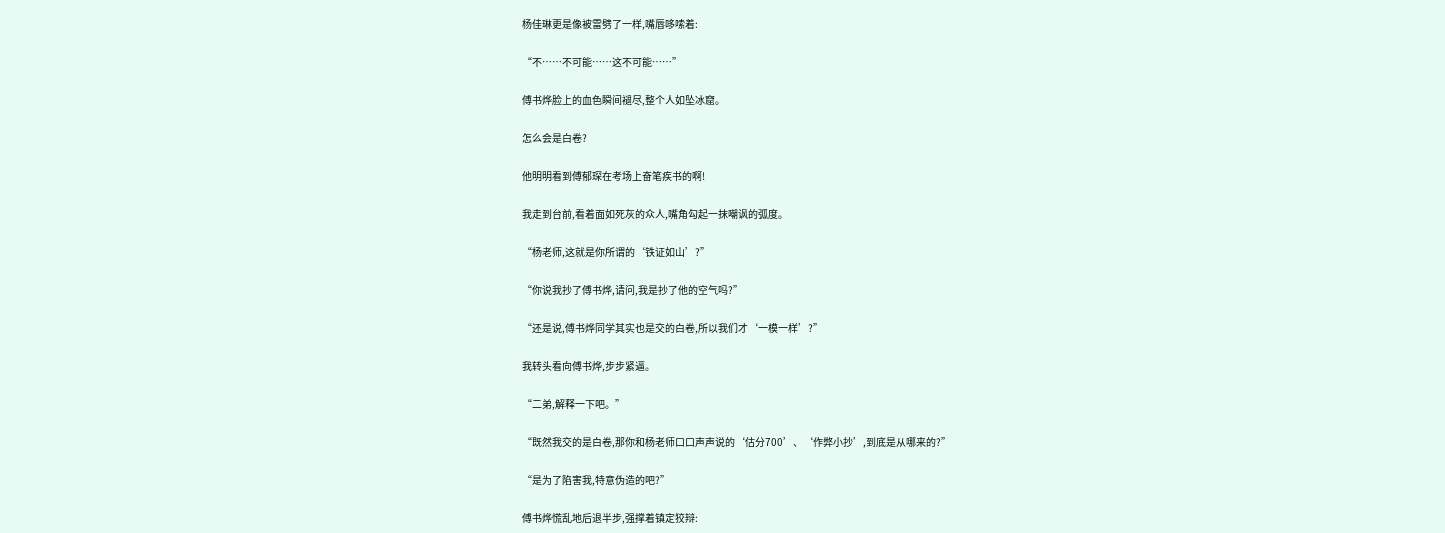杨佳琳更是像被雷劈了一样,嘴唇哆嗦着:

“不……不可能……这不可能……”

傅书烨脸上的血色瞬间褪尽,整个人如坠冰窟。

怎么会是白卷?

他明明看到傅郁琛在考场上奋笔疾书的啊!

我走到台前,看着面如死灰的众人,嘴角勾起一抹嘲讽的弧度。

“杨老师,这就是你所谓的‘铁证如山’?”

“你说我抄了傅书烨,请问,我是抄了他的空气吗?”

“还是说,傅书烨同学其实也是交的白卷,所以我们才‘一模一样’?”

我转头看向傅书烨,步步紧逼。

“二弟,解释一下吧。”

“既然我交的是白卷,那你和杨老师口口声声说的‘估分700’、‘作弊小抄’,到底是从哪来的?”

“是为了陷害我,特意伪造的吧?”

傅书烨慌乱地后退半步,强撑着镇定狡辩: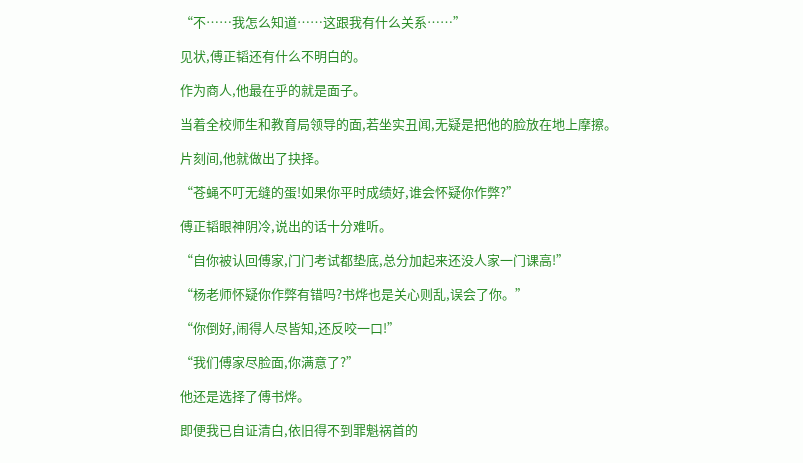“不……我怎么知道……这跟我有什么关系……”

见状,傅正韬还有什么不明白的。

作为商人,他最在乎的就是面子。

当着全校师生和教育局领导的面,若坐实丑闻,无疑是把他的脸放在地上摩擦。

片刻间,他就做出了抉择。

“苍蝇不叮无缝的蛋!如果你平时成绩好,谁会怀疑你作弊?”

傅正韬眼神阴冷,说出的话十分难听。

“自你被认回傅家,门门考试都垫底,总分加起来还没人家一门课高!”

“杨老师怀疑你作弊有错吗?书烨也是关心则乱,误会了你。”

“你倒好,闹得人尽皆知,还反咬一口!”

“我们傅家尽脸面,你满意了?”

他还是选择了傅书烨。

即便我已自证清白,依旧得不到罪魁祸首的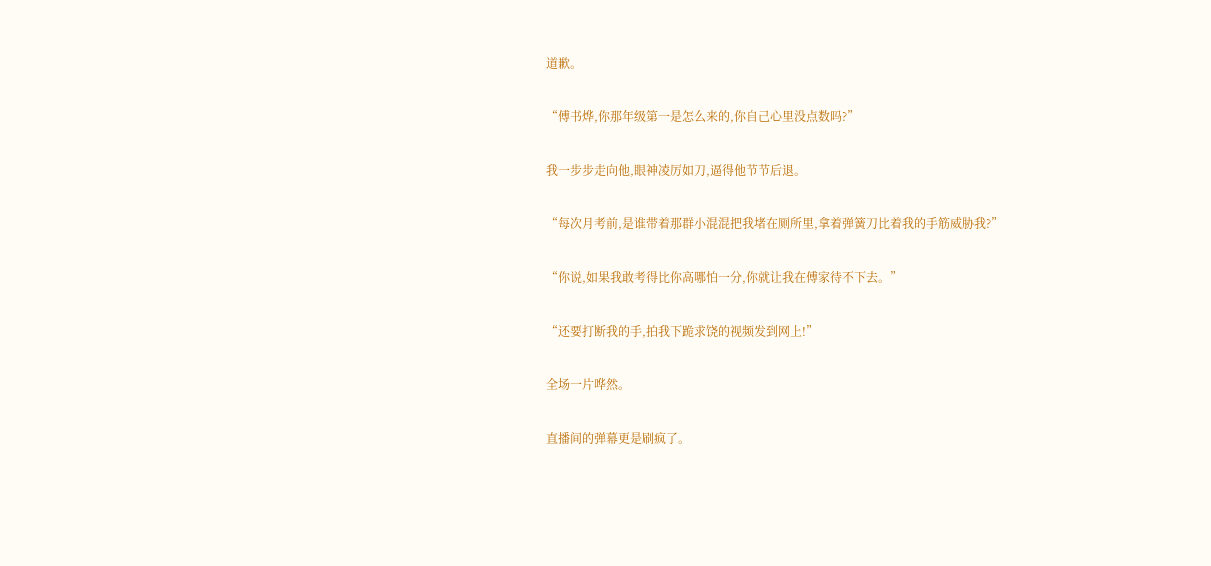道歉。

“傅书烨,你那年级第一是怎么来的,你自己心里没点数吗?”

我一步步走向他,眼神凌厉如刀,逼得他节节后退。

“每次月考前,是谁带着那群小混混把我堵在厕所里,拿着弹簧刀比着我的手筋威胁我?”

“你说,如果我敢考得比你高哪怕一分,你就让我在傅家待不下去。”

“还要打断我的手,拍我下跪求饶的视频发到网上!”

全场一片哗然。

直播间的弹幕更是刷疯了。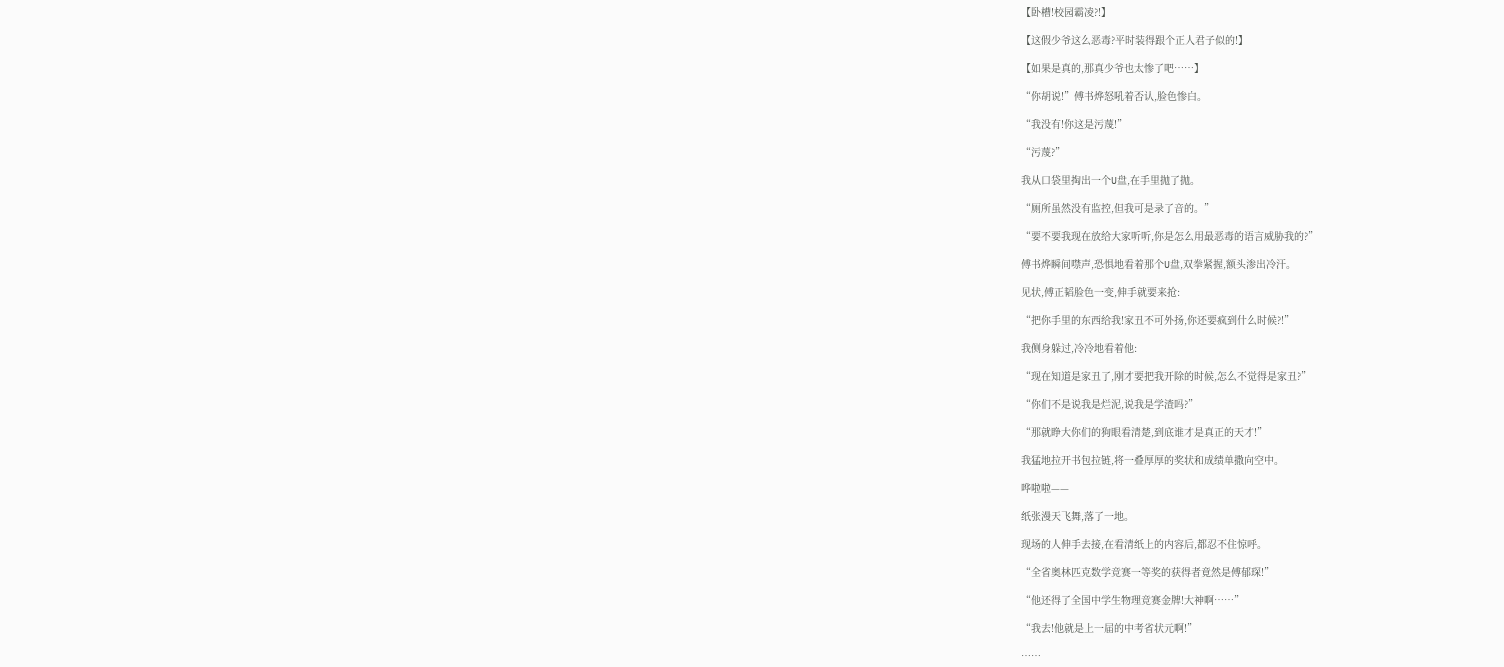【卧槽!校园霸凌?!】

【这假少爷这么恶毒?平时装得跟个正人君子似的!】

【如果是真的,那真少爷也太惨了吧……】

“你胡说!”傅书烨怒吼着否认,脸色惨白。

“我没有!你这是污蔑!”

“污蔑?”

我从口袋里掏出一个U盘,在手里抛了抛。

“厕所虽然没有监控,但我可是录了音的。”

“要不要我现在放给大家听听,你是怎么用最恶毒的语言威胁我的?”

傅书烨瞬间噤声,恐惧地看着那个U盘,双拳紧握,额头渗出冷汗。

见状,傅正韬脸色一变,伸手就要来抢:

“把你手里的东西给我!家丑不可外扬,你还要疯到什么时候?!”

我侧身躲过,冷冷地看着他:

“现在知道是家丑了,刚才要把我开除的时候,怎么不觉得是家丑?”

“你们不是说我是烂泥,说我是学渣吗?”

“那就睁大你们的狗眼看清楚,到底谁才是真正的天才!”

我猛地拉开书包拉链,将一叠厚厚的奖状和成绩单撒向空中。

哗啦啦——

纸张漫天飞舞,落了一地。

现场的人伸手去接,在看清纸上的内容后,都忍不住惊呼。

“全省奥林匹克数学竞赛一等奖的获得者竟然是傅郁琛!”

“他还得了全国中学生物理竞赛金牌!大神啊……”

“我去!他就是上一届的中考省状元啊!”

……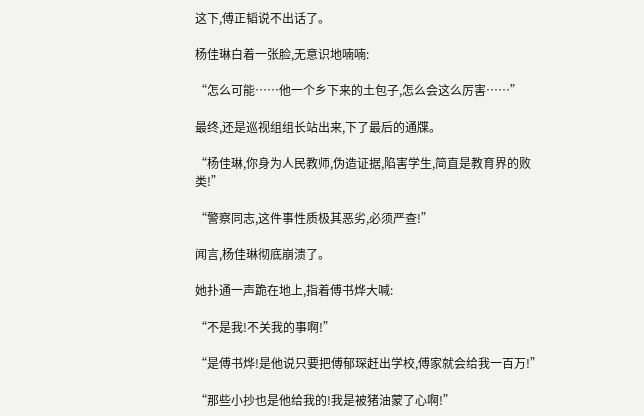这下,傅正韬说不出话了。

杨佳琳白着一张脸,无意识地喃喃:

“怎么可能……他一个乡下来的土包子,怎么会这么厉害……”

最终,还是巡视组组长站出来,下了最后的通牒。

“杨佳琳,你身为人民教师,伪造证据,陷害学生,简直是教育界的败类!”

“警察同志,这件事性质极其恶劣,必须严查!”

闻言,杨佳琳彻底崩溃了。

她扑通一声跪在地上,指着傅书烨大喊:

“不是我!不关我的事啊!”

“是傅书烨!是他说只要把傅郁琛赶出学校,傅家就会给我一百万!”

“那些小抄也是他给我的!我是被猪油蒙了心啊!”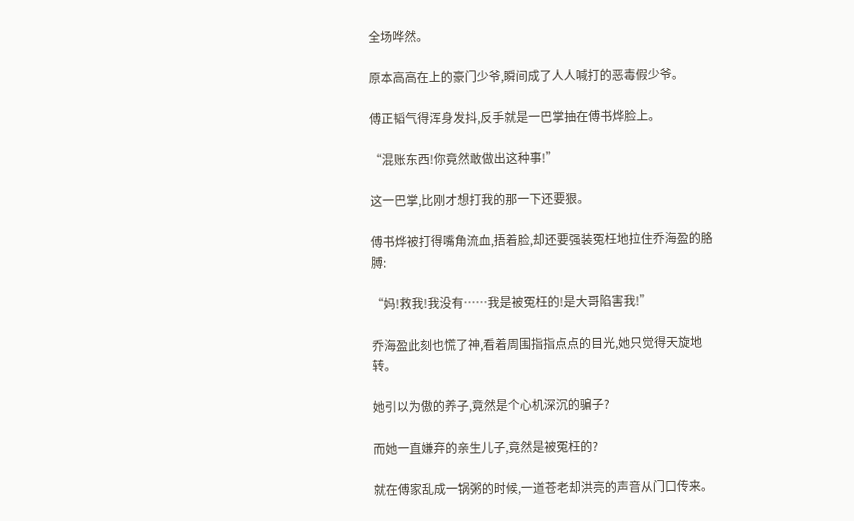全场哗然。

原本高高在上的豪门少爷,瞬间成了人人喊打的恶毒假少爷。

傅正韬气得浑身发抖,反手就是一巴掌抽在傅书烨脸上。

“混账东西!你竟然敢做出这种事!”

这一巴掌,比刚才想打我的那一下还要狠。

傅书烨被打得嘴角流血,捂着脸,却还要强装冤枉地拉住乔海盈的胳膊:

“妈!救我!我没有……我是被冤枉的!是大哥陷害我!”

乔海盈此刻也慌了神,看着周围指指点点的目光,她只觉得天旋地转。

她引以为傲的养子,竟然是个心机深沉的骗子?

而她一直嫌弃的亲生儿子,竟然是被冤枉的?

就在傅家乱成一锅粥的时候,一道苍老却洪亮的声音从门口传来。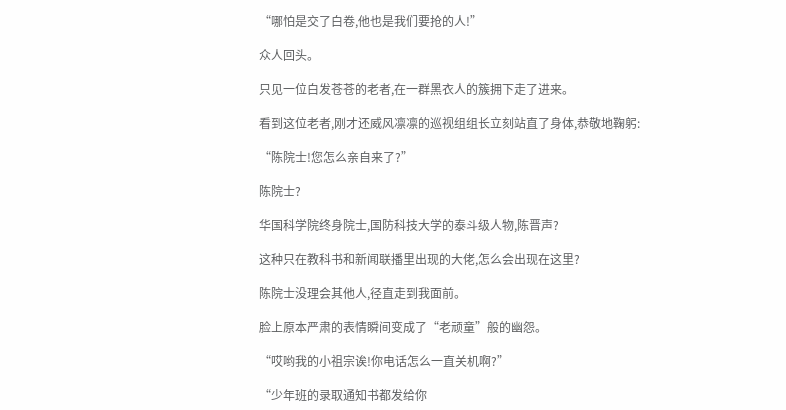“哪怕是交了白卷,他也是我们要抢的人!”

众人回头。

只见一位白发苍苍的老者,在一群黑衣人的簇拥下走了进来。

看到这位老者,刚才还威风凛凛的巡视组组长立刻站直了身体,恭敬地鞠躬:

“陈院士!您怎么亲自来了?”

陈院士?

华国科学院终身院士,国防科技大学的泰斗级人物,陈晋声?

这种只在教科书和新闻联播里出现的大佬,怎么会出现在这里?

陈院士没理会其他人,径直走到我面前。

脸上原本严肃的表情瞬间变成了“老顽童”般的幽怨。

“哎哟我的小祖宗诶!你电话怎么一直关机啊?”

“少年班的录取通知书都发给你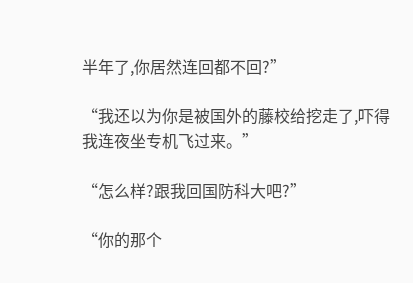半年了,你居然连回都不回?”

“我还以为你是被国外的藤校给挖走了,吓得我连夜坐专机飞过来。”

“怎么样?跟我回国防科大吧?”

“你的那个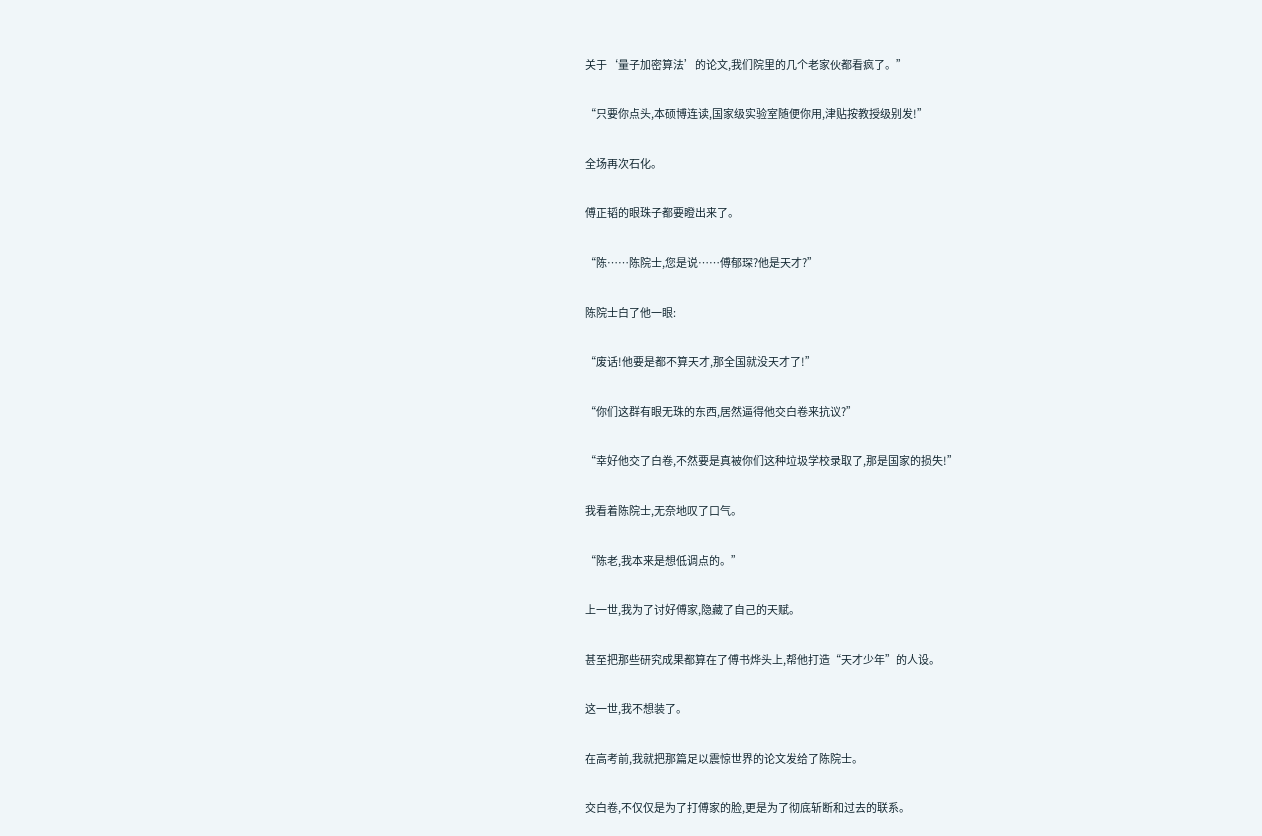关于‘量子加密算法’的论文,我们院里的几个老家伙都看疯了。”

“只要你点头,本硕博连读,国家级实验室随便你用,津贴按教授级别发!”

全场再次石化。

傅正韬的眼珠子都要瞪出来了。

“陈……陈院士,您是说……傅郁琛?他是天才?”

陈院士白了他一眼:

“废话!他要是都不算天才,那全国就没天才了!”

“你们这群有眼无珠的东西,居然逼得他交白卷来抗议?”

“幸好他交了白卷,不然要是真被你们这种垃圾学校录取了,那是国家的损失!”

我看着陈院士,无奈地叹了口气。

“陈老,我本来是想低调点的。”

上一世,我为了讨好傅家,隐藏了自己的天赋。

甚至把那些研究成果都算在了傅书烨头上,帮他打造“天才少年”的人设。

这一世,我不想装了。

在高考前,我就把那篇足以震惊世界的论文发给了陈院士。

交白卷,不仅仅是为了打傅家的脸,更是为了彻底斩断和过去的联系。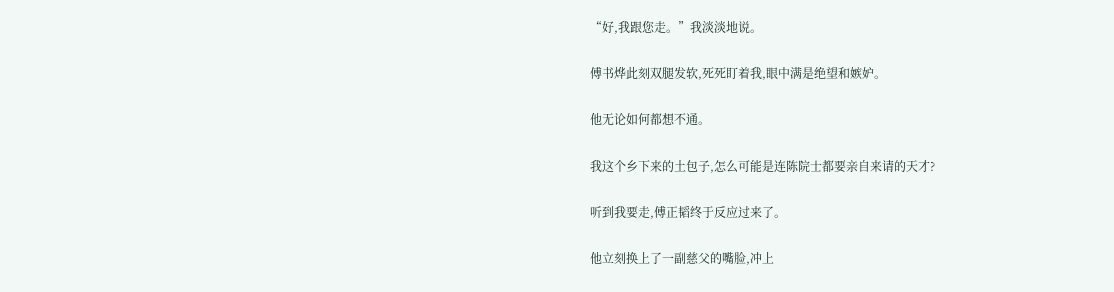“好,我跟您走。”我淡淡地说。

傅书烨此刻双腿发软,死死盯着我,眼中满是绝望和嫉妒。

他无论如何都想不通。

我这个乡下来的土包子,怎么可能是连陈院士都要亲自来请的天才?

听到我要走,傅正韬终于反应过来了。

他立刻换上了一副慈父的嘴脸,冲上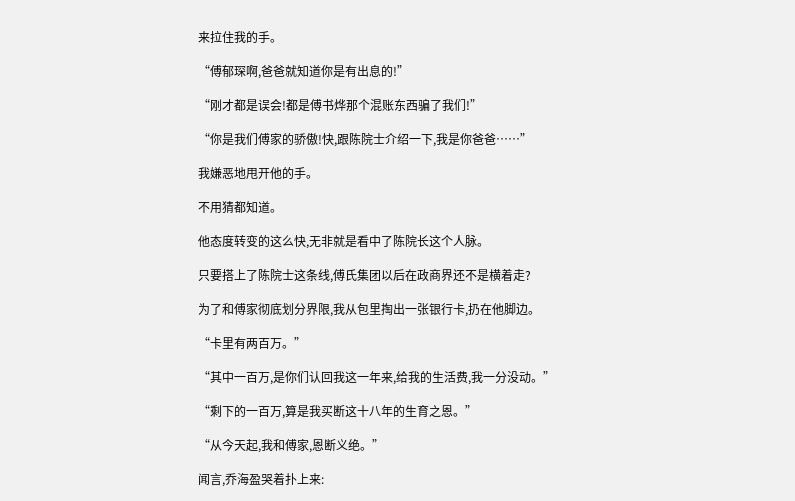来拉住我的手。

“傅郁琛啊,爸爸就知道你是有出息的!”

“刚才都是误会!都是傅书烨那个混账东西骗了我们!”

“你是我们傅家的骄傲!快,跟陈院士介绍一下,我是你爸爸……”

我嫌恶地甩开他的手。

不用猜都知道。

他态度转变的这么快,无非就是看中了陈院长这个人脉。

只要搭上了陈院士这条线,傅氏集团以后在政商界还不是横着走?

为了和傅家彻底划分界限,我从包里掏出一张银行卡,扔在他脚边。

“卡里有两百万。”

“其中一百万,是你们认回我这一年来,给我的生活费,我一分没动。”

“剩下的一百万,算是我买断这十八年的生育之恩。”

“从今天起,我和傅家,恩断义绝。”

闻言,乔海盈哭着扑上来: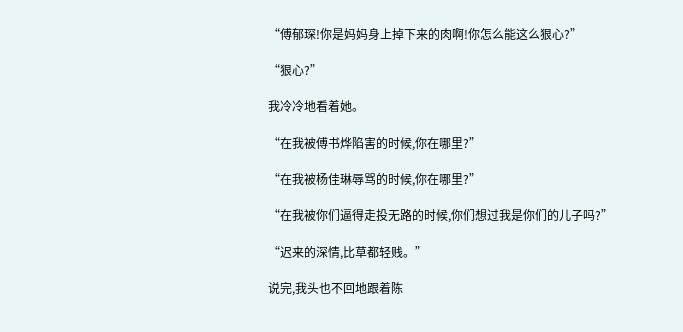“傅郁琛!你是妈妈身上掉下来的肉啊!你怎么能这么狠心?”

“狠心?”

我冷冷地看着她。

“在我被傅书烨陷害的时候,你在哪里?”

“在我被杨佳琳辱骂的时候,你在哪里?”

“在我被你们逼得走投无路的时候,你们想过我是你们的儿子吗?”

“迟来的深情,比草都轻贱。”

说完,我头也不回地跟着陈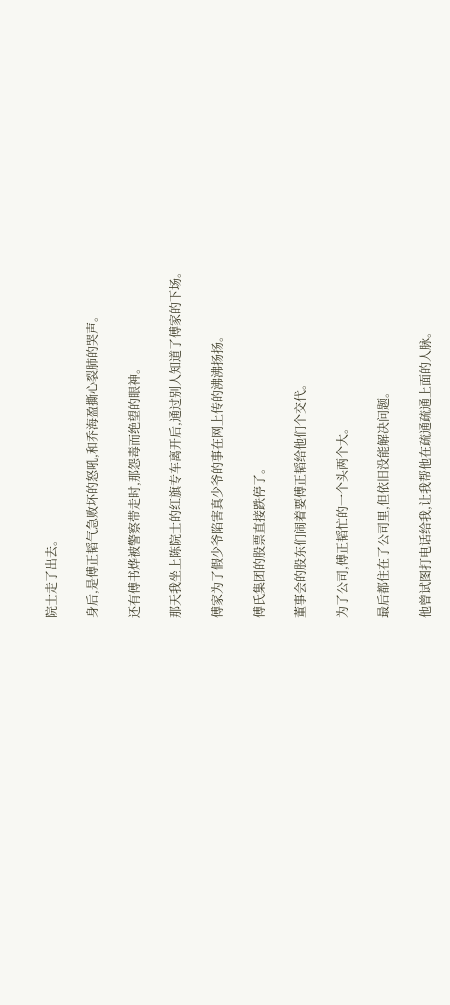院士走了出去。

身后,是傅正韬气急败坏的怒吼,和乔海盈撕心裂肺的哭声。

还有傅书烨被警察带走时,那怨毒而绝望的眼神。

那天我坐上陈院士的红旗专车离开后,通过别人知道了傅家的下场。

傅家为了假少爷陷害真少爷的事在网上传的沸沸扬扬。

傅氏集团的股票直接跌停了。

董事会的股东们闹着要傅正韬给他们个交代。

为了公司,傅正韬忙的一个头两个大。

最后都住在了公司里,但依旧没能解决问题。

他曾试图打电话给我,让我帮他在疏通疏通上面的人脉。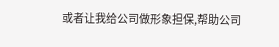或者让我给公司做形象担保,帮助公司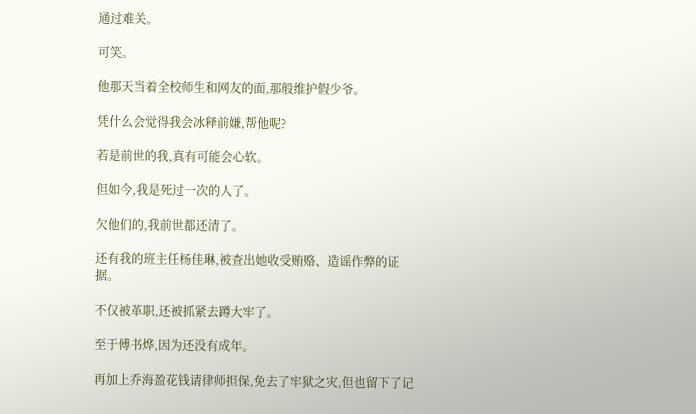通过难关。

可笑。

他那天当着全校师生和网友的面,那般维护假少爷。

凭什么会觉得我会冰释前嫌,帮他呢?

若是前世的我,真有可能会心软。

但如今,我是死过一次的人了。

欠他们的,我前世都还清了。

还有我的班主任杨佳琳,被查出她收受贿赂、造谣作弊的证据。

不仅被革职,还被抓紧去蹲大牢了。

至于傅书烨,因为还没有成年。

再加上乔海盈花钱请律师担保,免去了牢狱之灾,但也留下了记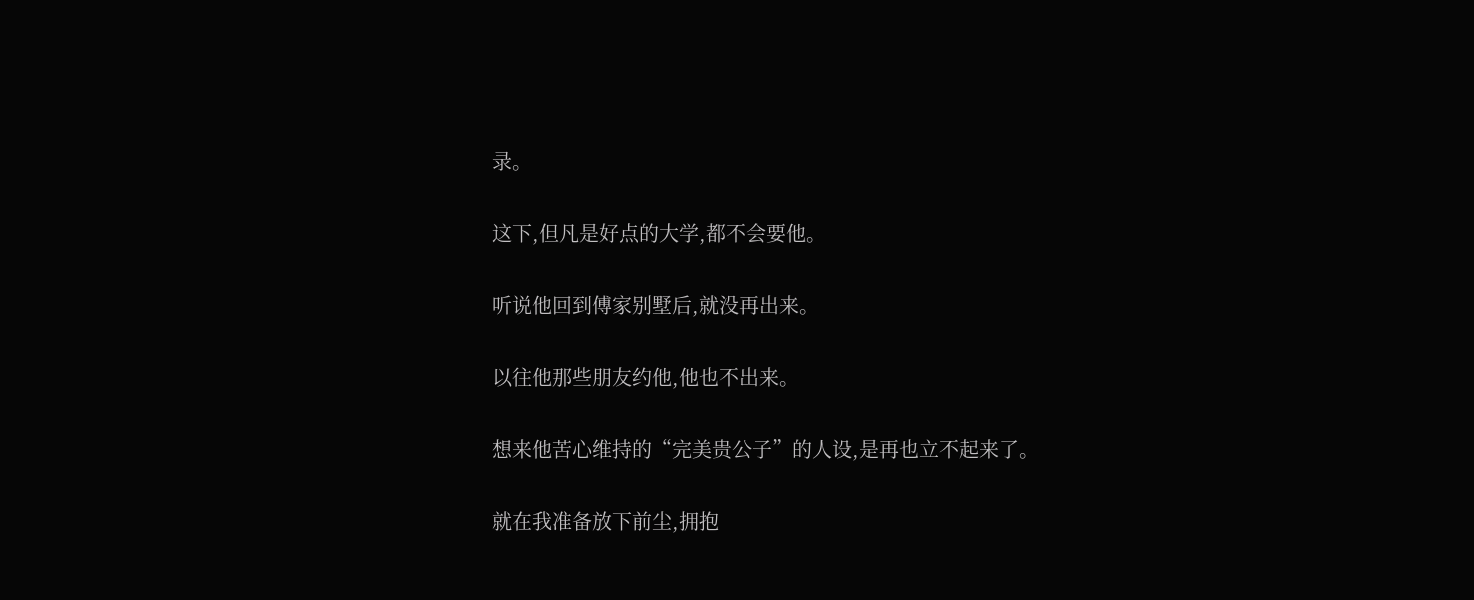录。

这下,但凡是好点的大学,都不会要他。

听说他回到傅家别墅后,就没再出来。

以往他那些朋友约他,他也不出来。

想来他苦心维持的“完美贵公子”的人设,是再也立不起来了。

就在我准备放下前尘,拥抱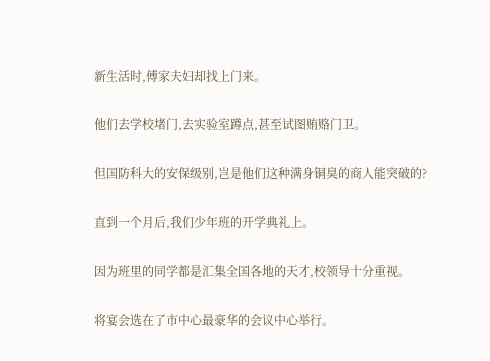新生活时,傅家夫妇却找上门来。

他们去学校堵门,去实验室蹲点,甚至试图贿赂门卫。

但国防科大的安保级别,岂是他们这种满身铜臭的商人能突破的?

直到一个月后,我们少年班的开学典礼上。

因为班里的同学都是汇集全国各地的天才,校领导十分重视。

将宴会选在了市中心最豪华的会议中心举行。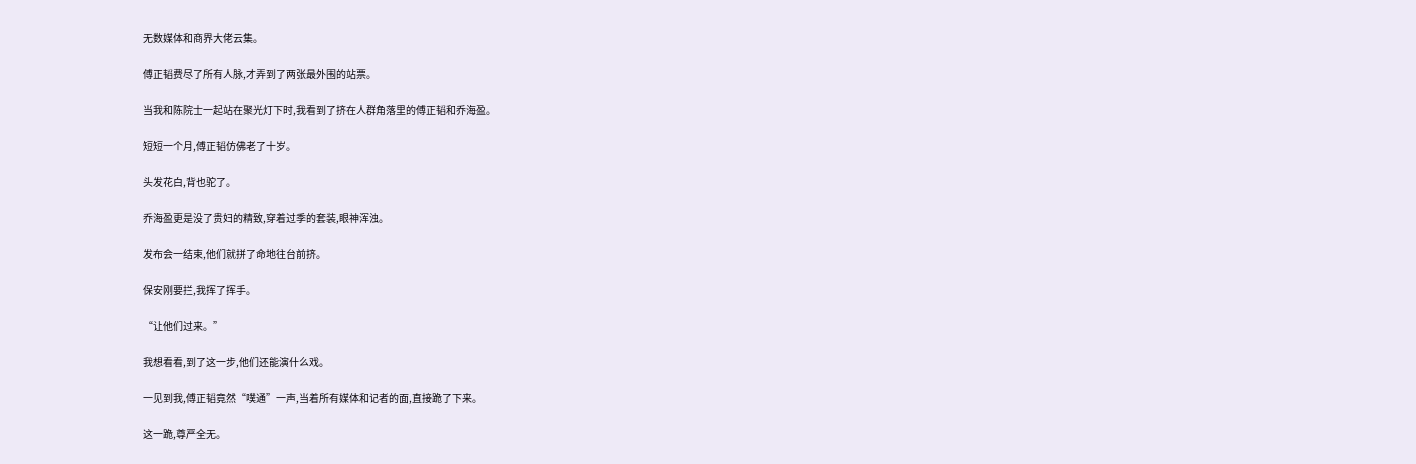无数媒体和商界大佬云集。

傅正韬费尽了所有人脉,才弄到了两张最外围的站票。

当我和陈院士一起站在聚光灯下时,我看到了挤在人群角落里的傅正韬和乔海盈。

短短一个月,傅正韬仿佛老了十岁。

头发花白,背也驼了。

乔海盈更是没了贵妇的精致,穿着过季的套装,眼神浑浊。

发布会一结束,他们就拼了命地往台前挤。

保安刚要拦,我挥了挥手。

“让他们过来。”

我想看看,到了这一步,他们还能演什么戏。

一见到我,傅正韬竟然“噗通”一声,当着所有媒体和记者的面,直接跪了下来。

这一跪,尊严全无。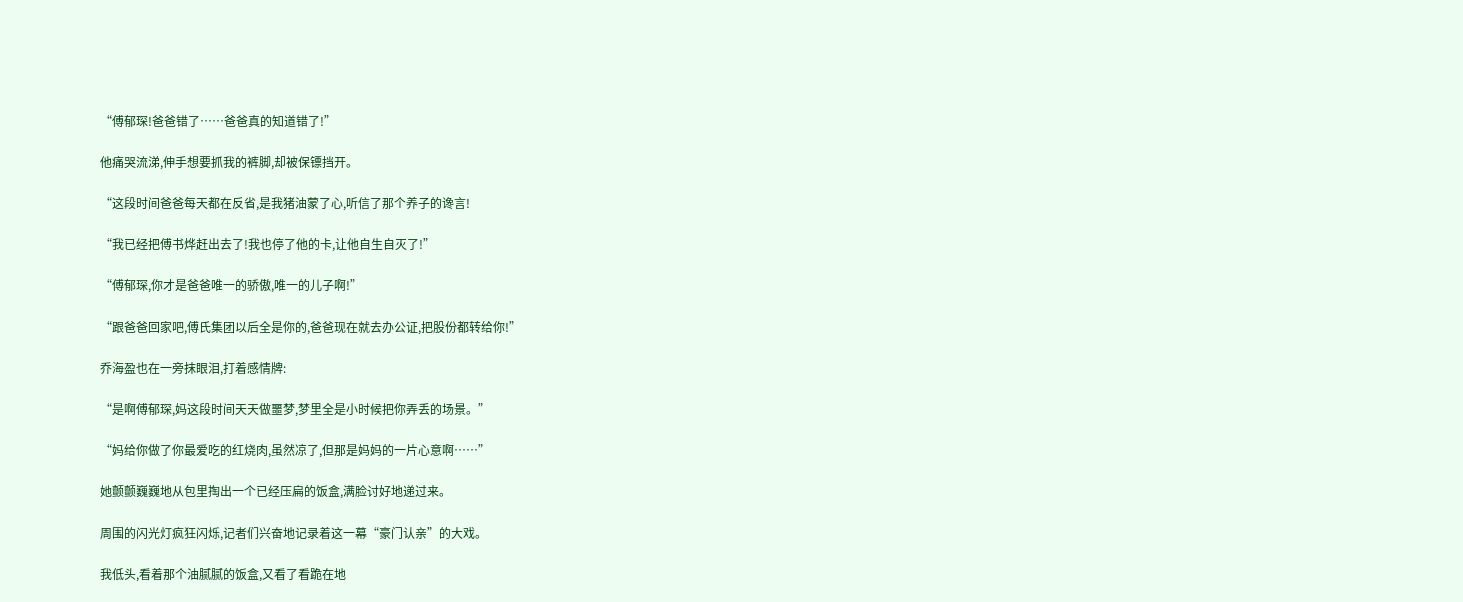“傅郁琛!爸爸错了……爸爸真的知道错了!”

他痛哭流涕,伸手想要抓我的裤脚,却被保镖挡开。

“这段时间爸爸每天都在反省,是我猪油蒙了心,听信了那个养子的谗言!

“我已经把傅书烨赶出去了!我也停了他的卡,让他自生自灭了!”

“傅郁琛,你才是爸爸唯一的骄傲,唯一的儿子啊!”

“跟爸爸回家吧,傅氏集团以后全是你的,爸爸现在就去办公证,把股份都转给你!”

乔海盈也在一旁抹眼泪,打着感情牌:

“是啊傅郁琛,妈这段时间天天做噩梦,梦里全是小时候把你弄丢的场景。”

“妈给你做了你最爱吃的红烧肉,虽然凉了,但那是妈妈的一片心意啊……”

她颤颤巍巍地从包里掏出一个已经压扁的饭盒,满脸讨好地递过来。

周围的闪光灯疯狂闪烁,记者们兴奋地记录着这一幕“豪门认亲”的大戏。

我低头,看着那个油腻腻的饭盒,又看了看跪在地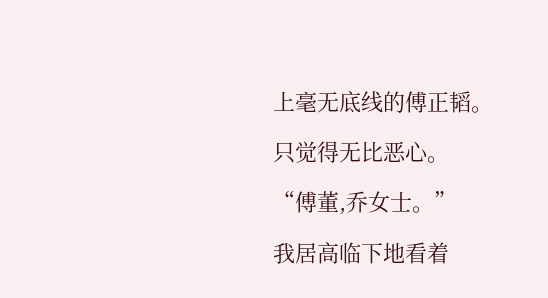上毫无底线的傅正韬。

只觉得无比恶心。

“傅董,乔女士。”

我居高临下地看着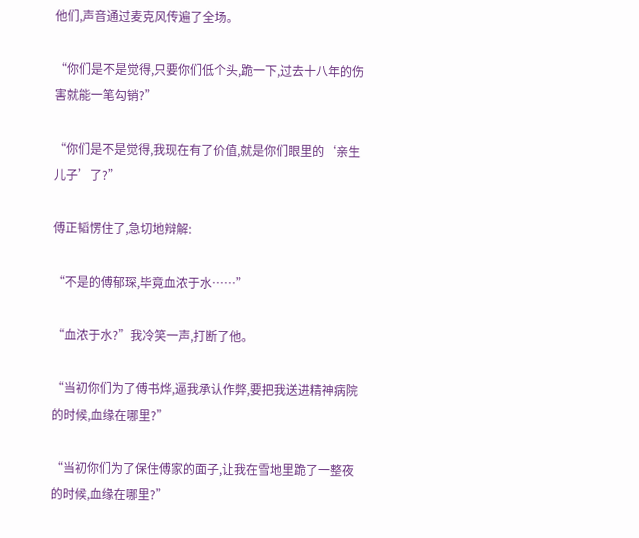他们,声音通过麦克风传遍了全场。

“你们是不是觉得,只要你们低个头,跪一下,过去十八年的伤害就能一笔勾销?”

“你们是不是觉得,我现在有了价值,就是你们眼里的‘亲生儿子’了?”

傅正韬愣住了,急切地辩解:

“不是的傅郁琛,毕竟血浓于水……”

“血浓于水?”我冷笑一声,打断了他。

“当初你们为了傅书烨,逼我承认作弊,要把我送进精神病院的时候,血缘在哪里?”

“当初你们为了保住傅家的面子,让我在雪地里跪了一整夜的时候,血缘在哪里?”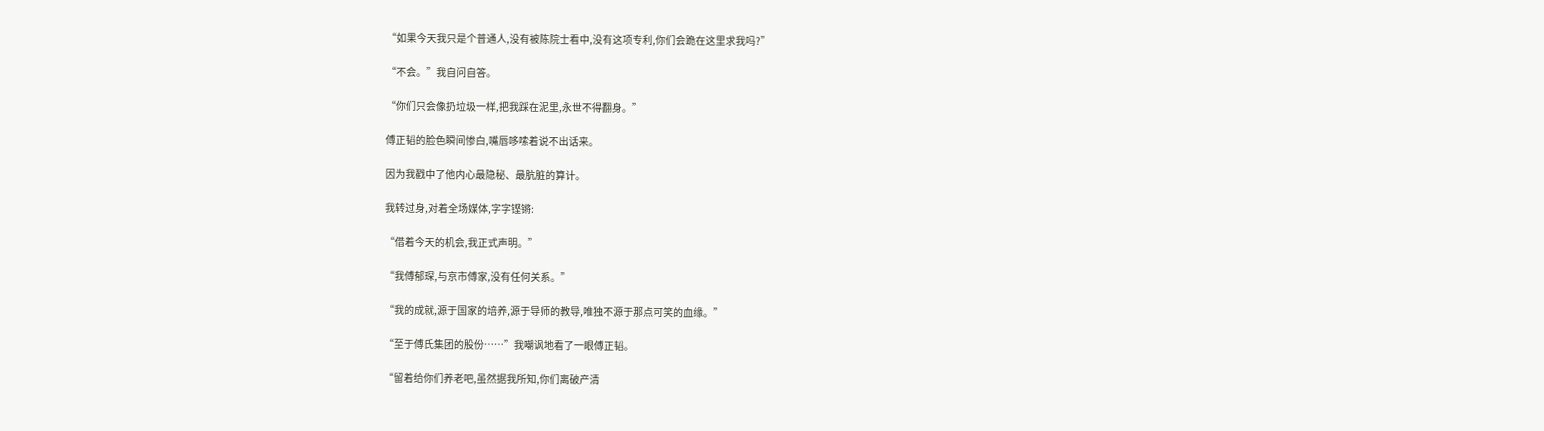“如果今天我只是个普通人,没有被陈院士看中,没有这项专利,你们会跪在这里求我吗?”

“不会。”我自问自答。

“你们只会像扔垃圾一样,把我踩在泥里,永世不得翻身。”

傅正韬的脸色瞬间惨白,嘴唇哆嗦着说不出话来。

因为我戳中了他内心最隐秘、最肮脏的算计。

我转过身,对着全场媒体,字字铿锵:

“借着今天的机会,我正式声明。”

“我傅郁琛,与京市傅家,没有任何关系。”

“我的成就,源于国家的培养,源于导师的教导,唯独不源于那点可笑的血缘。”

“至于傅氏集团的股份……”我嘲讽地看了一眼傅正韬。

“留着给你们养老吧,虽然据我所知,你们离破产清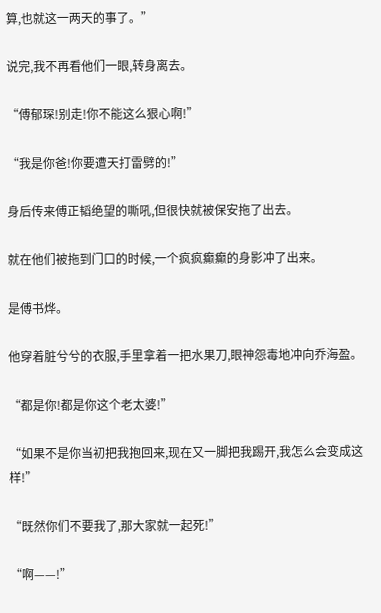算,也就这一两天的事了。”

说完,我不再看他们一眼,转身离去。

“傅郁琛!别走!你不能这么狠心啊!”

“我是你爸!你要遭天打雷劈的!”

身后传来傅正韬绝望的嘶吼,但很快就被保安拖了出去。

就在他们被拖到门口的时候,一个疯疯癫癫的身影冲了出来。

是傅书烨。

他穿着脏兮兮的衣服,手里拿着一把水果刀,眼神怨毒地冲向乔海盈。

“都是你!都是你这个老太婆!”

“如果不是你当初把我抱回来,现在又一脚把我踢开,我怎么会变成这样!”

“既然你们不要我了,那大家就一起死!”

“啊——!”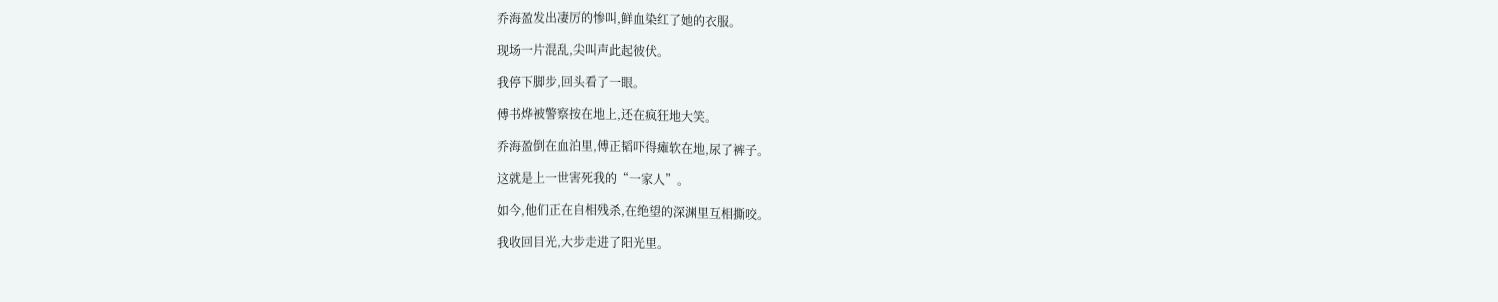乔海盈发出凄厉的惨叫,鲜血染红了她的衣服。

现场一片混乱,尖叫声此起彼伏。

我停下脚步,回头看了一眼。

傅书烨被警察按在地上,还在疯狂地大笑。

乔海盈倒在血泊里,傅正韬吓得瘫软在地,尿了裤子。

这就是上一世害死我的“一家人”。

如今,他们正在自相残杀,在绝望的深渊里互相撕咬。

我收回目光,大步走进了阳光里。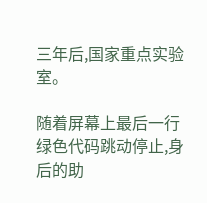三年后,国家重点实验室。

随着屏幕上最后一行绿色代码跳动停止,身后的助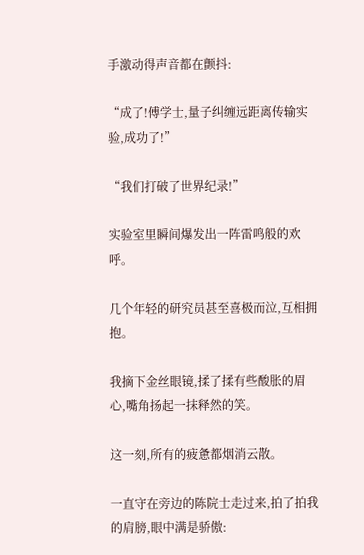手激动得声音都在颤抖:

“成了!傅学士,量子纠缠远距离传输实验,成功了!”

“我们打破了世界纪录!”

实验室里瞬间爆发出一阵雷鸣般的欢呼。

几个年轻的研究员甚至喜极而泣,互相拥抱。

我摘下金丝眼镜,揉了揉有些酸胀的眉心,嘴角扬起一抹释然的笑。

这一刻,所有的疲惫都烟消云散。

一直守在旁边的陈院士走过来,拍了拍我的肩膀,眼中满是骄傲: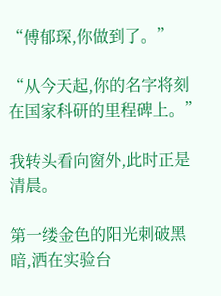“傅郁琛,你做到了。”

“从今天起,你的名字将刻在国家科研的里程碑上。”

我转头看向窗外,此时正是清晨。

第一缕金色的阳光刺破黑暗,洒在实验台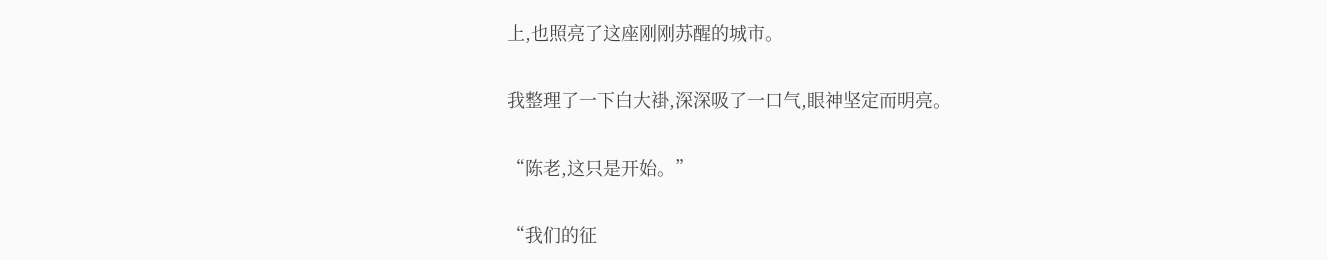上,也照亮了这座刚刚苏醒的城市。

我整理了一下白大褂,深深吸了一口气,眼神坚定而明亮。

“陈老,这只是开始。”

“我们的征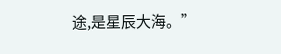途,是星辰大海。”